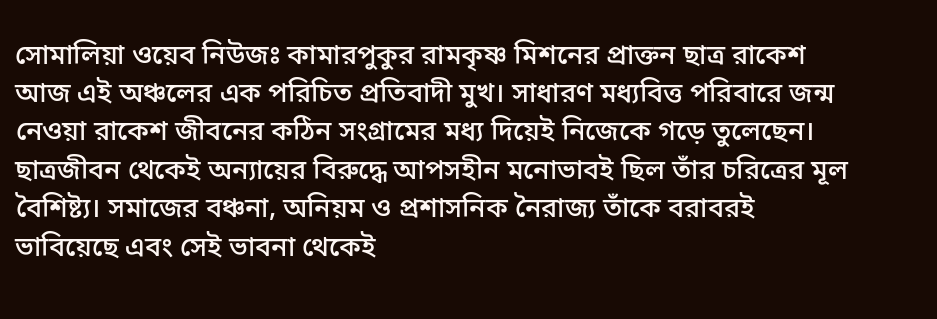সোমালিয়া ওয়েব নিউজঃ কামারপুকুর রামকৃষ্ণ মিশনের প্রাক্তন ছাত্র রাকেশ আজ এই অঞ্চলের এক পরিচিত প্রতিবাদী মুখ। সাধারণ মধ্যবিত্ত পরিবারে জন্ম নেওয়া রাকেশ জীবনের কঠিন সংগ্রামের মধ্য দিয়েই নিজেকে গড়ে তুলেছেন। ছাত্রজীবন থেকেই অন্যায়ের বিরুদ্ধে আপসহীন মনোভাবই ছিল তাঁর চরিত্রের মূল বৈশিষ্ট্য। সমাজের বঞ্চনা, অনিয়ম ও প্রশাসনিক নৈরাজ্য তাঁকে বরাবরই ভাবিয়েছে এবং সেই ভাবনা থেকেই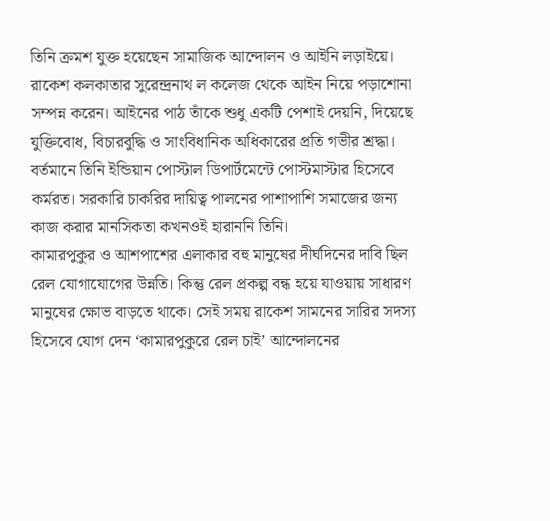তিনি ক্রমশ যুক্ত হয়েছেন সামাজিক আন্দোলন ও আইনি লড়াইয়ে।
রাকেশ কলকাতার সুরেন্দ্রনাথ ল কলেজ থেকে আইন নিয়ে পড়াশোনা সম্পন্ন করেন। আইনের পাঠ তাঁকে শুধু একটি পেশাই দেয়নি, দিয়েছে যুক্তিবোধ, বিচারবুদ্ধি ও সাংবিধানিক অধিকারের প্রতি গভীর শ্রদ্ধা। বর্তমানে তিনি ইন্ডিয়ান পোস্টাল ডিপার্টমেন্টে পোস্টমাস্টার হিসেবে কর্মরত। সরকারি চাকরির দায়িত্ব পালনের পাশাপাশি সমাজের জন্য কাজ করার মানসিকতা কখনওই হারাননি তিনি।
কামারপুকুর ও আশপাশের এলাকার বহু মানুষের দীর্ঘদিনের দাবি ছিল রেল যোগাযোগের উন্নতি। কিন্তু রেল প্রকল্প বন্ধ হয়ে যাওয়ায় সাধারণ মানুষের ক্ষোভ বাড়তে থাকে। সেই সময় রাকেশ সামনের সারির সদস্য হিসেবে যোগ দেন ‘কামারপুকুরে রেল চাই’ আন্দোলনের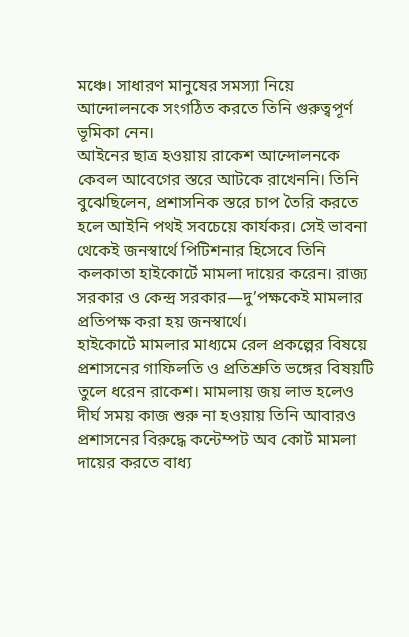মঞ্চে। সাধারণ মানুষের সমস্যা নিয়ে আন্দোলনকে সংগঠিত করতে তিনি গুরুত্বপূর্ণ ভূমিকা নেন।
আইনের ছাত্র হওয়ায় রাকেশ আন্দোলনকে কেবল আবেগের স্তরে আটকে রাখেননি। তিনি বুঝেছিলেন, প্রশাসনিক স্তরে চাপ তৈরি করতে হলে আইনি পথই সবচেয়ে কার্যকর। সেই ভাবনা থেকেই জনস্বার্থে পিটিশনার হিসেবে তিনি কলকাতা হাইকোর্টে মামলা দায়ের করেন। রাজ্য সরকার ও কেন্দ্র সরকার—দু’পক্ষকেই মামলার প্রতিপক্ষ করা হয় জনস্বার্থে।
হাইকোর্টে মামলার মাধ্যমে রেল প্রকল্পের বিষয়ে প্রশাসনের গাফিলতি ও প্রতিশ্রুতি ভঙ্গের বিষয়টি তুলে ধরেন রাকেশ। মামলায় জয় লাভ হলেও দীর্ঘ সময় কাজ শুরু না হওয়ায় তিনি আবারও প্রশাসনের বিরুদ্ধে কন্টেম্পট অব কোর্ট মামলা দায়ের করতে বাধ্য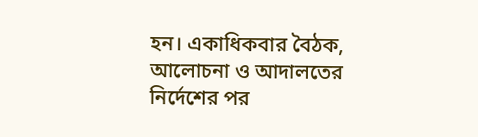হন। একাধিকবার বৈঠক, আলোচনা ও আদালতের নির্দেশের পর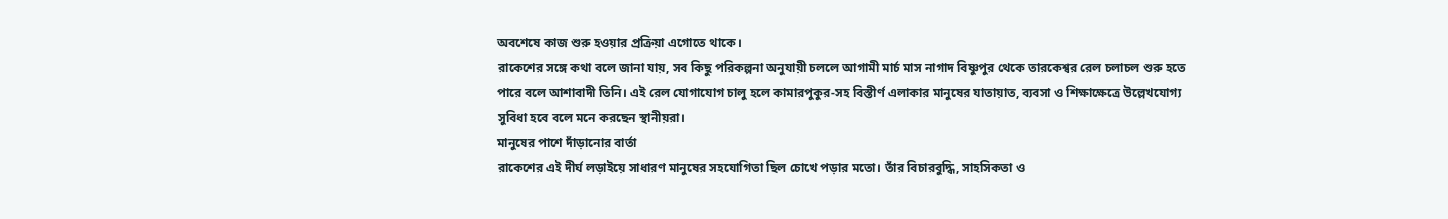অবশেষে কাজ শুরু হওয়ার প্রক্রিয়া এগোতে থাকে।
রাকেশের সঙ্গে কথা বলে জানা যায়, সব কিছু পরিকল্পনা অনুযায়ী চললে আগামী মার্চ মাস নাগাদ বিষ্ণুপুর থেকে তারকেশ্বর রেল চলাচল শুরু হতে পারে বলে আশাবাদী তিনি। এই রেল যোগাযোগ চালু হলে কামারপুকুর-সহ বিস্তীর্ণ এলাকার মানুষের যাতায়াত, ব্যবসা ও শিক্ষাক্ষেত্রে উল্লেখযোগ্য সুবিধা হবে বলে মনে করছেন স্থানীয়রা।
মানুষের পাশে দাঁড়ানোর বার্তা
রাকেশের এই দীর্ঘ লড়াইয়ে সাধারণ মানুষের সহযোগিতা ছিল চোখে পড়ার মতো। তাঁর বিচারবুদ্ধি, সাহসিকতা ও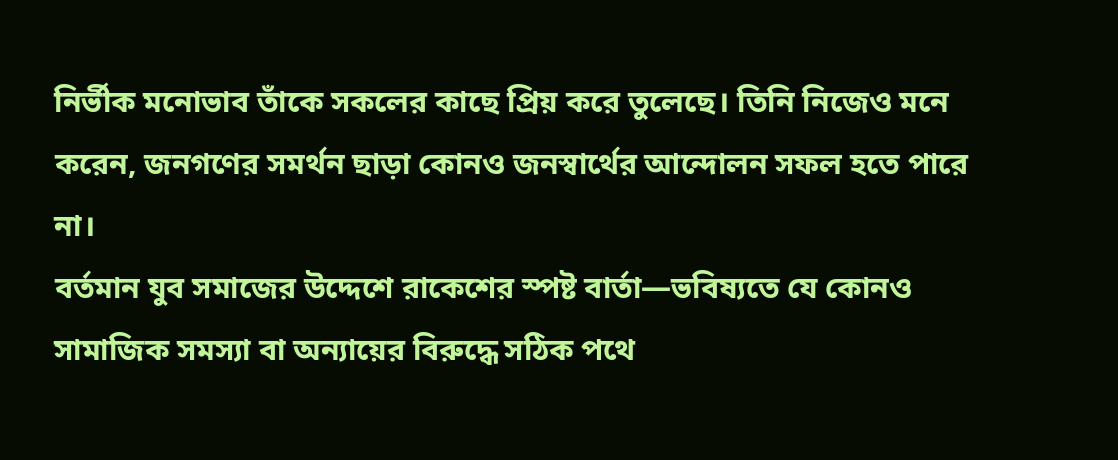নির্ভীক মনোভাব তাঁকে সকলের কাছে প্রিয় করে তুলেছে। তিনি নিজেও মনে করেন, জনগণের সমর্থন ছাড়া কোনও জনস্বার্থের আন্দোলন সফল হতে পারে না।
বর্তমান যুব সমাজের উদ্দেশে রাকেশের স্পষ্ট বার্তা—ভবিষ্যতে যে কোনও সামাজিক সমস্যা বা অন্যায়ের বিরুদ্ধে সঠিক পথে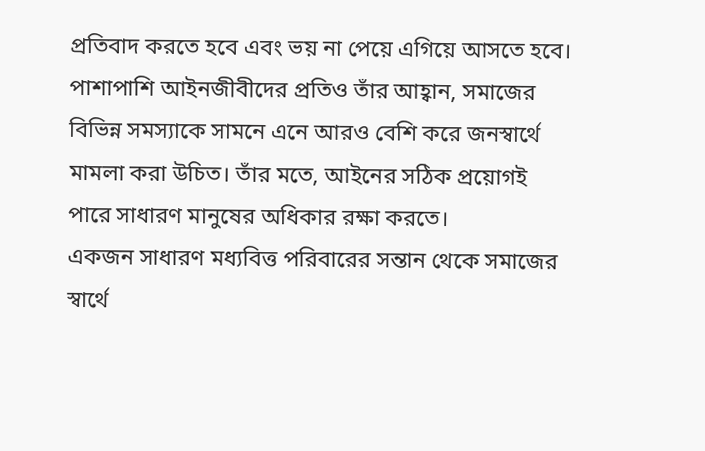প্রতিবাদ করতে হবে এবং ভয় না পেয়ে এগিয়ে আসতে হবে। পাশাপাশি আইনজীবীদের প্রতিও তাঁর আহ্বান, সমাজের বিভিন্ন সমস্যাকে সামনে এনে আরও বেশি করে জনস্বার্থে মামলা করা উচিত। তাঁর মতে, আইনের সঠিক প্রয়োগই পারে সাধারণ মানুষের অধিকার রক্ষা করতে।
একজন সাধারণ মধ্যবিত্ত পরিবারের সন্তান থেকে সমাজের স্বার্থে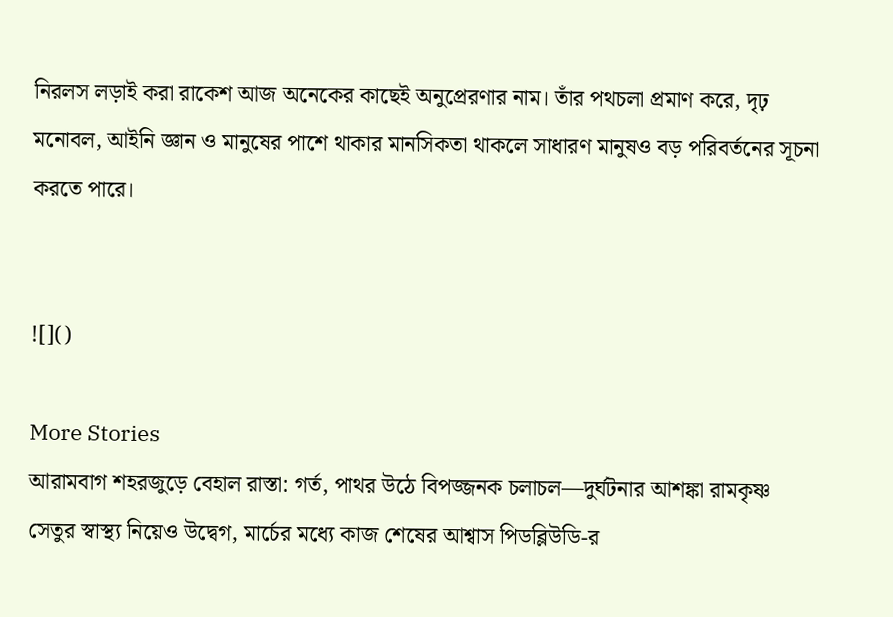নিরলস লড়াই করা রাকেশ আজ অনেকের কাছেই অনুপ্রেরণার নাম। তাঁর পথচলা প্রমাণ করে, দৃঢ় মনোবল, আইনি জ্ঞান ও মানুষের পাশে থাকার মানসিকতা থাকলে সাধারণ মানুষও বড় পরিবর্তনের সূচনা করতে পারে।


![]()

More Stories
আরামবাগ শহরজুড়ে বেহাল রাস্তা: গর্ত, পাথর উঠে বিপজ্জনক চলাচল—দুর্ঘটনার আশঙ্কা রামকৃষ্ণ সেতুর স্বাস্থ্য নিয়েও উদ্বেগ, মার্চের মধ্যে কাজ শেষের আশ্বাস পিডব্লিউডি-র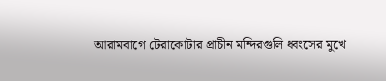আরামবাগে টেরাকোটার প্রাচীন মন্দিরগুলি ধ্বংসের মুখে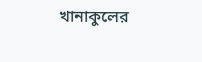খানাকুলের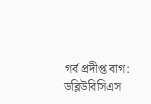গর্ব প্রদীপ্ত বাগ: ডব্লিউবিসিএস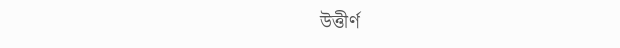উত্তীর্ণ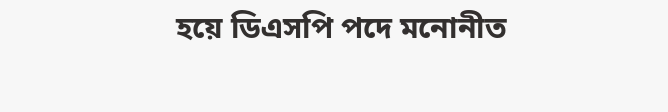হয়ে ডিএসপি পদে মনোনীত